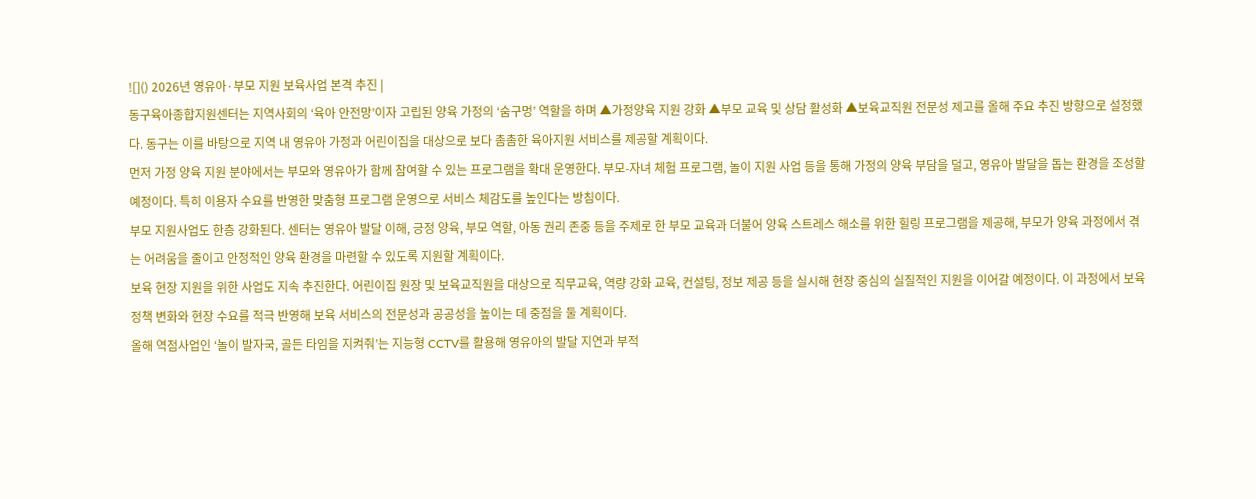![]() 2026년 영유아·부모 지원 보육사업 본격 추진 |
동구육아종합지원센터는 지역사회의 ‘육아 안전망’이자 고립된 양육 가정의 ‘숨구멍’ 역할을 하며 ▲가정양육 지원 강화 ▲부모 교육 및 상담 활성화 ▲보육교직원 전문성 제고를 올해 주요 추진 방향으로 설정했다. 동구는 이를 바탕으로 지역 내 영유아 가정과 어린이집을 대상으로 보다 촘촘한 육아지원 서비스를 제공할 계획이다.
먼저 가정 양육 지원 분야에서는 부모와 영유아가 함께 참여할 수 있는 프로그램을 확대 운영한다. 부모-자녀 체험 프로그램, 놀이 지원 사업 등을 통해 가정의 양육 부담을 덜고, 영유아 발달을 돕는 환경을 조성할 예정이다. 특히 이용자 수요를 반영한 맞춤형 프로그램 운영으로 서비스 체감도를 높인다는 방침이다.
부모 지원사업도 한층 강화된다. 센터는 영유아 발달 이해, 긍정 양육, 부모 역할, 아동 권리 존중 등을 주제로 한 부모 교육과 더불어 양육 스트레스 해소를 위한 힐링 프로그램을 제공해, 부모가 양육 과정에서 겪는 어려움을 줄이고 안정적인 양육 환경을 마련할 수 있도록 지원할 계획이다.
보육 현장 지원을 위한 사업도 지속 추진한다. 어린이집 원장 및 보육교직원을 대상으로 직무교육, 역량 강화 교육, 컨설팅, 정보 제공 등을 실시해 현장 중심의 실질적인 지원을 이어갈 예정이다. 이 과정에서 보육정책 변화와 현장 수요를 적극 반영해 보육 서비스의 전문성과 공공성을 높이는 데 중점을 둘 계획이다.
올해 역점사업인 ‘놀이 발자국, 골든 타임을 지켜줘’는 지능형 CCTV를 활용해 영유아의 발달 지연과 부적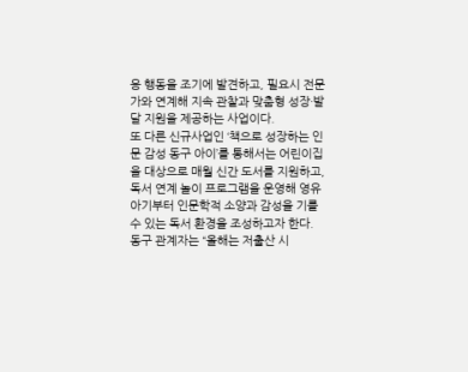응 행동을 조기에 발견하고, 필요시 전문가와 연계해 지속 관찰과 맞춤형 성장·발달 지원을 제공하는 사업이다.
또 다른 신규사업인 ‘책으로 성장하는 인문 감성 동구 아이’를 통해서는 어린이집을 대상으로 매월 신간 도서를 지원하고, 독서 연계 놀이 프로그램을 운영해 영유아기부터 인문학적 소양과 감성을 기를 수 있는 독서 환경을 조성하고자 한다.
동구 관계자는 “올해는 저출산 시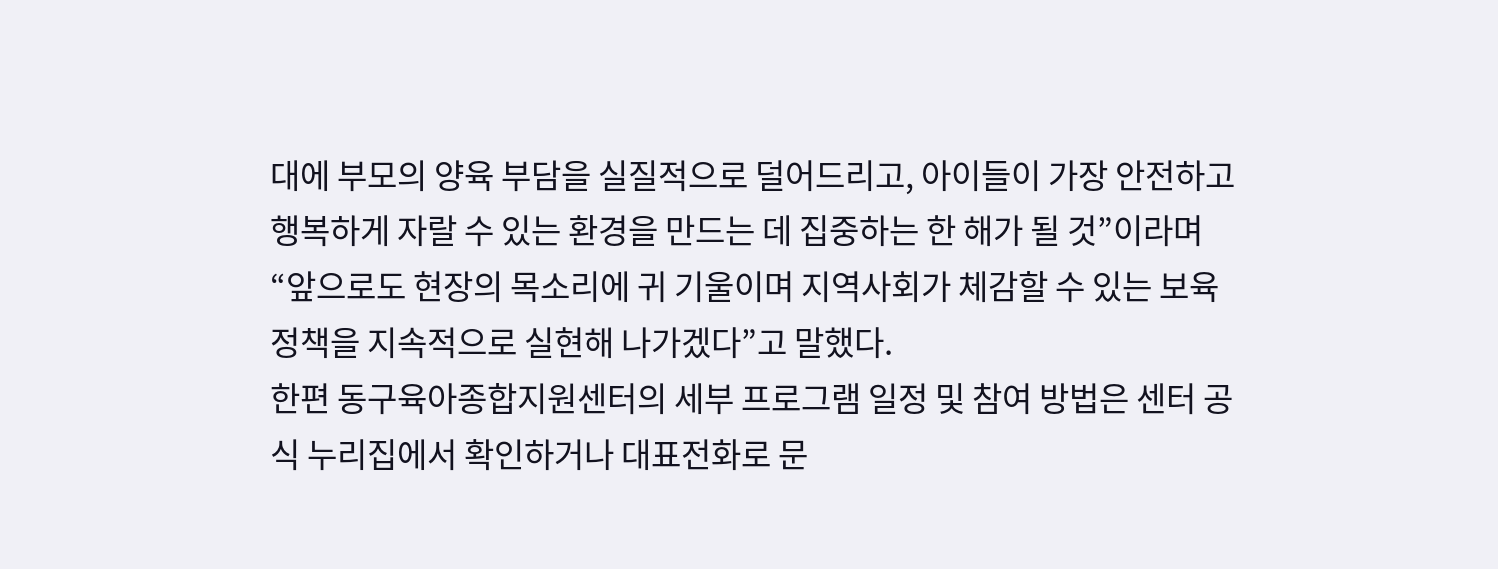대에 부모의 양육 부담을 실질적으로 덜어드리고, 아이들이 가장 안전하고 행복하게 자랄 수 있는 환경을 만드는 데 집중하는 한 해가 될 것”이라며 “앞으로도 현장의 목소리에 귀 기울이며 지역사회가 체감할 수 있는 보육 정책을 지속적으로 실현해 나가겠다”고 말했다.
한편 동구육아종합지원센터의 세부 프로그램 일정 및 참여 방법은 센터 공식 누리집에서 확인하거나 대표전화로 문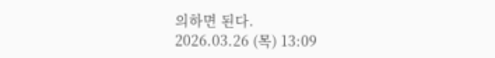의하면 된다.
2026.03.26 (목) 13:09